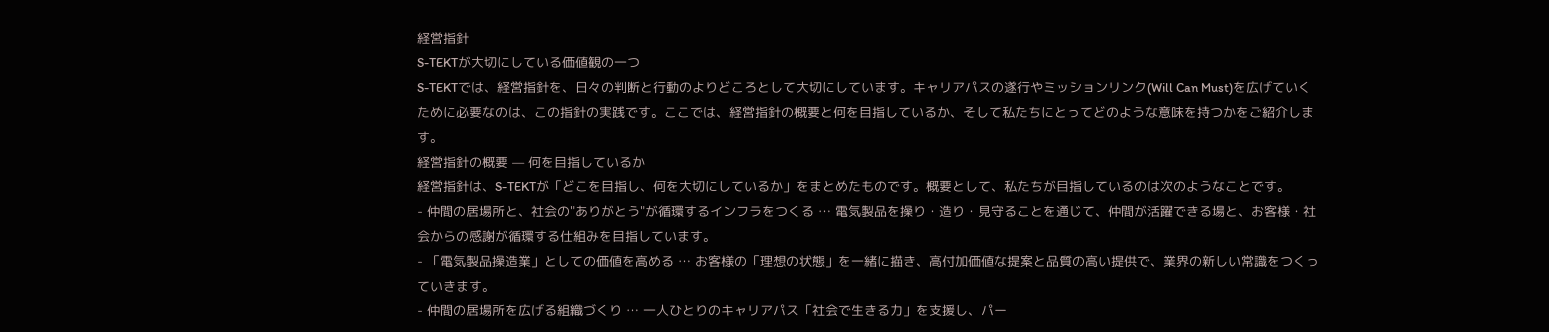経営指針
S-TEKTが大切にしている価値観の一つ
S-TEKTでは、経営指針を、日々の判断と行動のよりどころとして大切にしています。キャリアパスの遂行やミッションリンク(Will Can Must)を広げていくために必要なのは、この指針の実践です。ここでは、経営指針の概要と何を目指しているか、そして私たちにとってどのような意味を持つかをご紹介します。
経営指針の概要 — 何を目指しているか
経営指針は、S-TEKTが「どこを目指し、何を大切にしているか」をまとめたものです。概要として、私たちが目指しているのは次のようなことです。
- 仲間の居場所と、社会の"ありがとう"が循環するインフラをつくる … 電気製品を操り・造り・見守ることを通じて、仲間が活躍できる場と、お客様・社会からの感謝が循環する仕組みを目指しています。
- 「電気製品操造業」としての価値を高める … お客様の「理想の状態」を一緒に描き、高付加価値な提案と品質の高い提供で、業界の新しい常識をつくっていきます。
- 仲間の居場所を広げる組織づくり … 一人ひとりのキャリアパス「社会で生きる力」を支援し、パー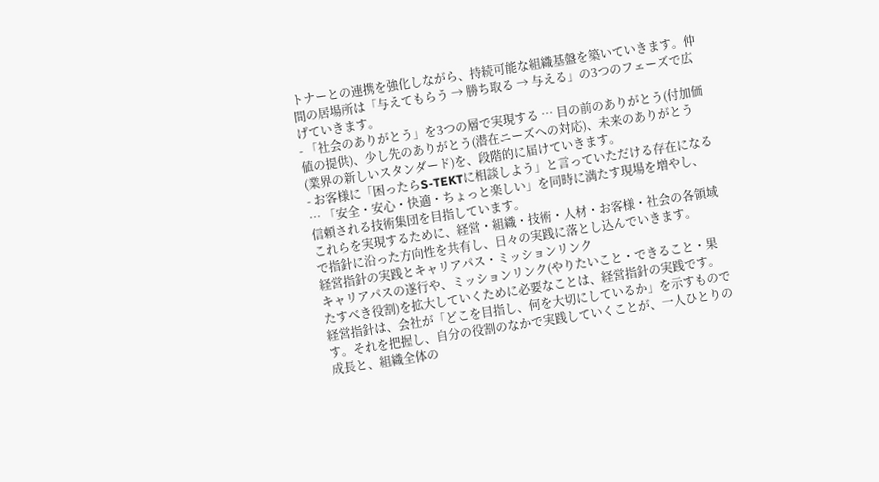トナーとの連携を強化しながら、持続可能な組織基盤を築いていきます。仲間の居場所は「与えてもらう → 勝ち取る → 与える」の3つのフェーズで広げていきます。
- 「社会のありがとう」を3つの層で実現する … 目の前のありがとう(付加価値の提供)、少し先のありがとう(潜在ニーズへの対応)、未来のありがとう(業界の新しいスタンダード)を、段階的に届けていきます。
- お客様に「困ったらS-TEKTに相談しよう」と言っていただける存在になる … 「安全・安心・快適・ちょっと楽しい」を同時に満たす現場を増やし、信頼される技術集団を目指しています。
これらを実現するために、経営・組織・技術・人材・お客様・社会の各領域で指針に沿った方向性を共有し、日々の実践に落とし込んでいきます。
経営指針の実践とキャリアパス・ミッションリンク
キャリアパスの遂行や、ミッションリンク(やりたいこと・できること・果たすべき役割)を拡大していくために必要なことは、経営指針の実践です。経営指針は、会社が「どこを目指し、何を大切にしているか」を示すものです。それを把握し、自分の役割のなかで実践していくことが、一人ひとりの成長と、組織全体の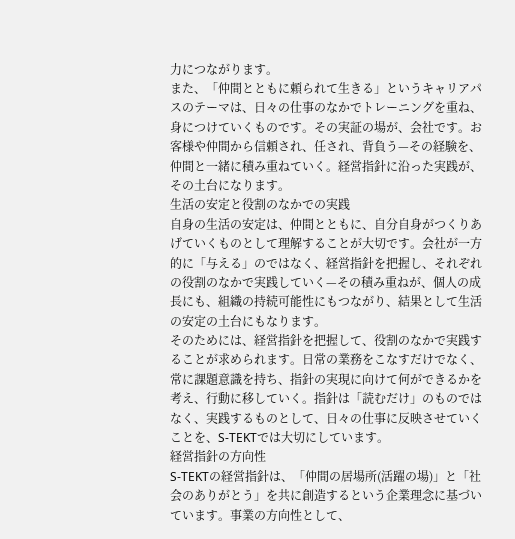力につながります。
また、「仲間とともに頼られて生きる」というキャリアパスのテーマは、日々の仕事のなかでトレーニングを重ね、身につけていくものです。その実証の場が、会社です。お客様や仲間から信頼され、任され、背負う—その経験を、仲間と一緒に積み重ねていく。経営指針に沿った実践が、その土台になります。
生活の安定と役割のなかでの実践
自身の生活の安定は、仲間とともに、自分自身がつくりあげていくものとして理解することが大切です。会社が一方的に「与える」のではなく、経営指針を把握し、それぞれの役割のなかで実践していく—その積み重ねが、個人の成長にも、組織の持続可能性にもつながり、結果として生活の安定の土台にもなります。
そのためには、経営指針を把握して、役割のなかで実践することが求められます。日常の業務をこなすだけでなく、常に課題意識を持ち、指針の実現に向けて何ができるかを考え、行動に移していく。指針は「読むだけ」のものではなく、実践するものとして、日々の仕事に反映させていくことを、S-TEKTでは大切にしています。
経営指針の方向性
S-TEKTの経営指針は、「仲間の居場所(活躍の場)」と「社会のありがとう」を共に創造するという企業理念に基づいています。事業の方向性として、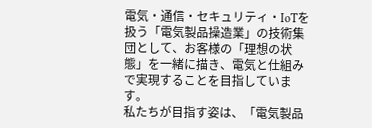電気・通信・セキュリティ・IoTを扱う「電気製品操造業」の技術集団として、お客様の「理想の状態」を一緒に描き、電気と仕組みで実現することを目指しています。
私たちが目指す姿は、「電気製品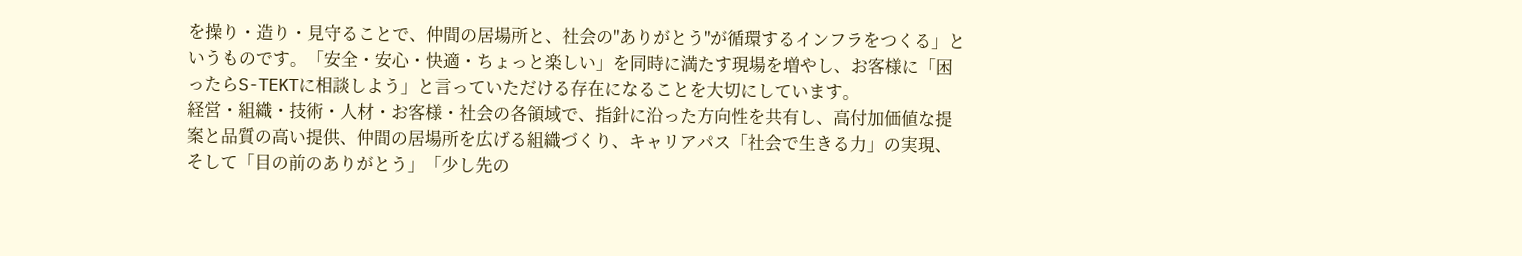を操り・造り・見守ることで、仲間の居場所と、社会の"ありがとう"が循環するインフラをつくる」というものです。「安全・安心・快適・ちょっと楽しい」を同時に満たす現場を増やし、お客様に「困ったらS-TEKTに相談しよう」と言っていただける存在になることを大切にしています。
経営・組織・技術・人材・お客様・社会の各領域で、指針に沿った方向性を共有し、高付加価値な提案と品質の高い提供、仲間の居場所を広げる組織づくり、キャリアパス「社会で生きる力」の実現、そして「目の前のありがとう」「少し先の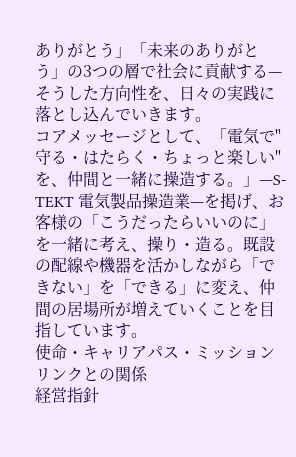ありがとう」「未来のありがとう」の3つの層で社会に貢献する—そうした方向性を、日々の実践に落とし込んでいきます。
コアメッセージとして、「電気で"守る・はたらく・ちょっと楽しい"を、仲間と一緒に操造する。」—S-TEKT 電気製品操造業—を掲げ、お客様の「こうだったらいいのに」を一緒に考え、操り・造る。既設の配線や機器を活かしながら「できない」を「できる」に変え、仲間の居場所が増えていくことを目指しています。
使命・キャリアパス・ミッションリンクとの関係
経営指針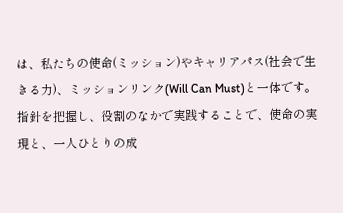は、私たちの使命(ミッション)やキャリアパス(社会で生きる力)、ミッションリンク(Will Can Must)と一体です。指針を把握し、役割のなかで実践することで、使命の実現と、一人ひとりの成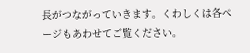長がつながっていきます。くわしくは各ページもあわせてご覧ください。